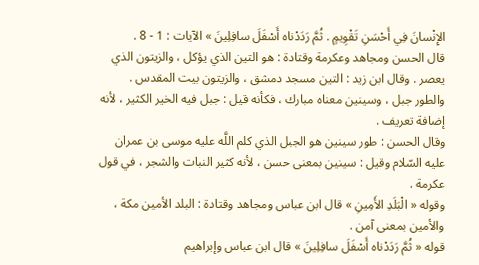الإِنْسانَ فِي أَحْسَنِ تَقْوِيمٍ . ثُمَّ رَدَدْناه أَسْفَلَ سافِلِينَ » الآيات : 1 - 8 .
قال الحسن ومجاهد وعكرمة وقتادة : هو التين الذي يؤكل ، والزيتون الذي يعصر . وقال ابن زيد : التين مسجد دمشق ، والزيتون بيت المقدس .
والطور جبل ، وسينين معناه مبارك ، فكأنه قيل : جبل فيه الخير الكثير ، لأنه إضافة تعريف .
وقال الحسن : طور سينين هو الجبل الذي كلم اللَّه عليه موسى بن عمران عليه السّلام وقيل : سينين بمعنى حسن ، لأنه كثير النبات والشجر ، في قول عكرمة .
وقوله « الْبَلَدِ الأَمِينِ » قال ابن عباس ومجاهد وقتادة : البلد الأمين مكة ، والأمين بمعنى آمن .
قوله « ثُمَّ رَدَدْناه أَسْفَلَ سافِلِينَ » قال ابن عباس وإبراهيم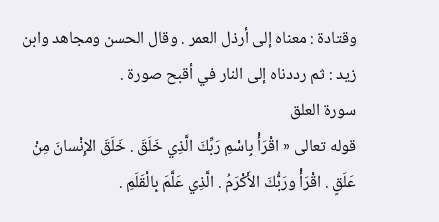وقتادة : معناه إلى أرذل العمر . وقال الحسن ومجاهد وابن زيد : ثم رددناه إلى النار في أقبح صورة .
سورة العلق
قوله تعالى « اقْرَأْ بِاسْمِ رَبِّكَ الَّذِي خَلَقَ . خَلَقَ الإِنْسانَ مِنْ عَلَقٍ . اقْرَأْ ورَبُّكَ الأَكْرَمُ . الَّذِي عَلَّمَ بِالْقَلَمِ .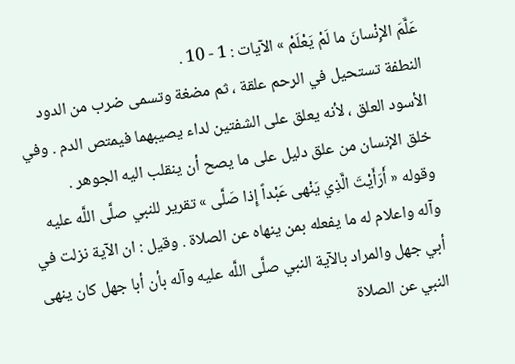عَلَّمَ الإِنْسانَ ما لَمْ يَعْلَمْ » الآيات : 1 - 10 .
النطفة تستحيل في الرحم علقة ، ثم مضغة وتسمى ضرب من الدود الأسود العلق ، لأنه يعلق على الشفتين لداء يصيبهما فيمتص الدم . وفي خلق الإنسان من علق دليل على ما يصح أن ينقلب اليه الجوهر .
وقوله « أَرَأَيْتَ الَّذِي يَنْهى عَبْداً إِذا صَلَّى » تقرير للنبي صلَّى اللَّه عليه وآله واعلام له ما يفعله بمن ينهاه عن الصلاة . وقيل : ان الآية نزلت في أبي جهل والمراد بالآية النبي صلَّى اللَّه عليه وآله بأن أبا جهل كان ينهى النبي عن الصلاة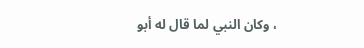، وكان النبي لما قال له أبو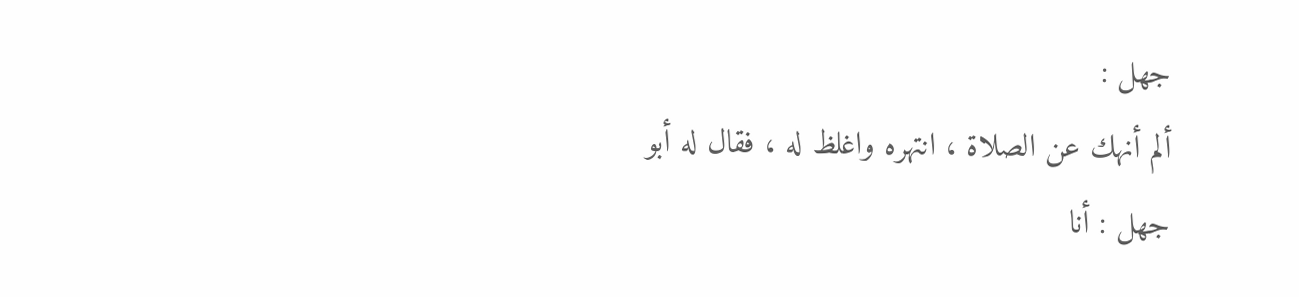جهل :
ألم أنهك عن الصلاة ، انتهره واغلظ له ، فقال له أبو جهل : أنا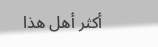أكثر أهل هذا